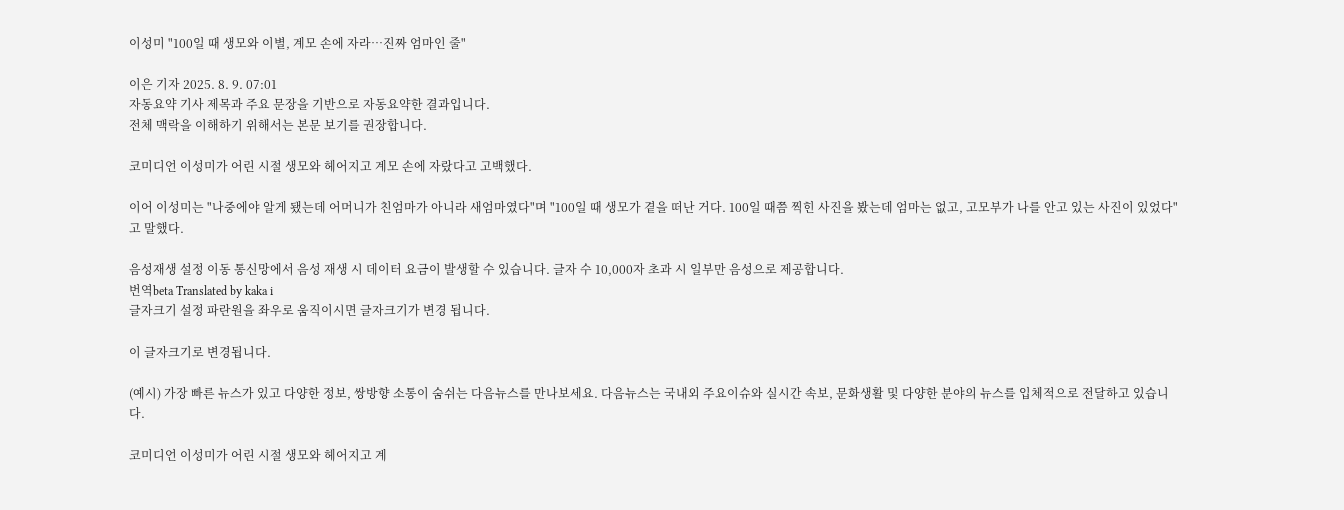이성미 "100일 때 생모와 이별, 계모 손에 자라…진짜 엄마인 줄"

이은 기자 2025. 8. 9. 07:01
자동요약 기사 제목과 주요 문장을 기반으로 자동요약한 결과입니다.
전체 맥락을 이해하기 위해서는 본문 보기를 권장합니다.

코미디언 이성미가 어린 시절 생모와 헤어지고 계모 손에 자랐다고 고백했다.

이어 이성미는 "나중에야 알게 됐는데 어머니가 친엄마가 아니라 새엄마였다"며 "100일 때 생모가 곁을 떠난 거다. 100일 때쯤 찍힌 사진을 봤는데 엄마는 없고, 고모부가 나를 안고 있는 사진이 있었다"고 말했다.

음성재생 설정 이동 통신망에서 음성 재생 시 데이터 요금이 발생할 수 있습니다. 글자 수 10,000자 초과 시 일부만 음성으로 제공합니다.
번역beta Translated by kaka i
글자크기 설정 파란원을 좌우로 움직이시면 글자크기가 변경 됩니다.

이 글자크기로 변경됩니다.

(예시) 가장 빠른 뉴스가 있고 다양한 정보, 쌍방향 소통이 숨쉬는 다음뉴스를 만나보세요. 다음뉴스는 국내외 주요이슈와 실시간 속보, 문화생활 및 다양한 분야의 뉴스를 입체적으로 전달하고 있습니다.

코미디언 이성미가 어린 시절 생모와 헤어지고 계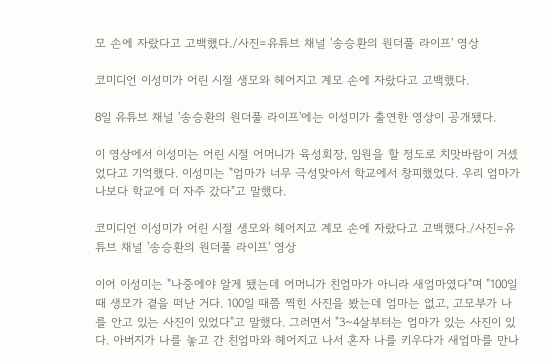모 손에 자랐다고 고백했다./사진=유튜브 채널 '송승환의 원더풀 라이프' 영상

코미디언 이성미가 어린 시절 생모와 헤어지고 계모 손에 자랐다고 고백했다.

8일 유튜브 채널 '송승환의 원더풀 라이프'에는 이성미가 출연한 영상이 공개됐다.

이 영상에서 이성미는 어린 시절 어머니가 육성회장, 임원을 할 정도로 치맛바람이 거셌었다고 기억했다. 이성미는 "엄마가 너무 극성맞아서 학교에서 창피했었다. 우리 엄마가 나보다 학교에 더 자주 갔다"고 말했다.

코미디언 이성미가 어린 시절 생모와 헤어지고 계모 손에 자랐다고 고백했다./사진=유튜브 채널 '송승환의 원더풀 라이프' 영상

이어 이성미는 "나중에야 알게 됐는데 어머니가 친엄마가 아니라 새엄마였다"며 "100일 때 생모가 곁을 떠난 거다. 100일 때쯤 찍힌 사진을 봤는데 엄마는 없고, 고모부가 나를 안고 있는 사진이 있었다"고 말했다. 그러면서 "3~4살부터는 엄마가 있는 사진이 있다. 아버지가 나를 놓고 간 친엄마와 헤어지고 나서 혼자 나를 키우다가 새엄마를 만나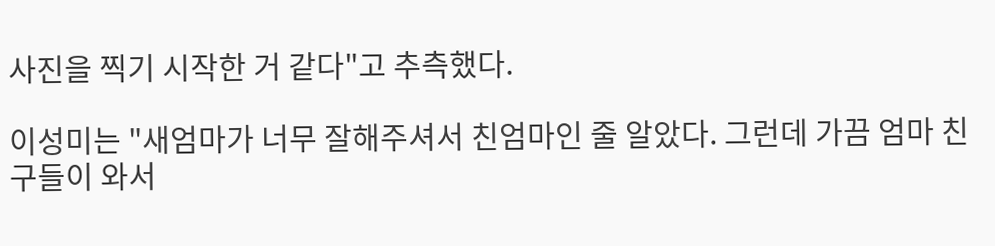사진을 찍기 시작한 거 같다"고 추측했다.

이성미는 "새엄마가 너무 잘해주셔서 친엄마인 줄 알았다. 그런데 가끔 엄마 친구들이 와서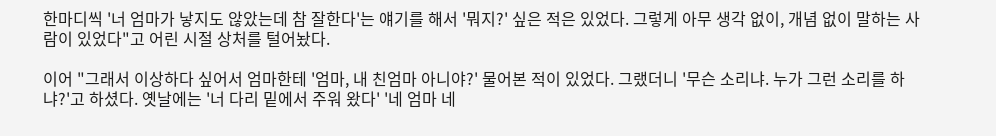한마디씩 '너 엄마가 낳지도 않았는데 참 잘한다'는 얘기를 해서 '뭐지?' 싶은 적은 있었다. 그렇게 아무 생각 없이, 개념 없이 말하는 사람이 있었다"고 어린 시절 상처를 털어놨다.

이어 "그래서 이상하다 싶어서 엄마한테 '엄마, 내 친엄마 아니야?' 물어본 적이 있었다. 그랬더니 '무슨 소리냐. 누가 그런 소리를 하냐?'고 하셨다. 옛날에는 '너 다리 밑에서 주워 왔다' '네 엄마 네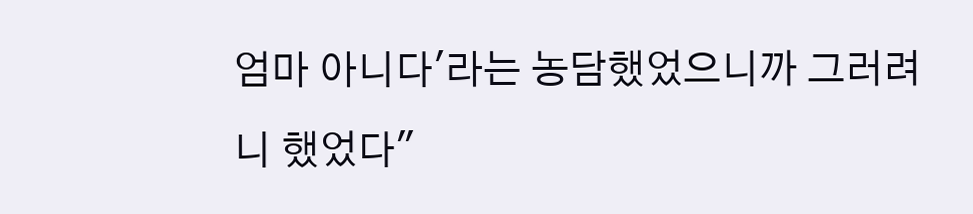엄마 아니다'라는 농담했었으니까 그러려니 했었다"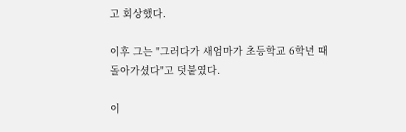고 회상했다.

이후 그는 "그러다가 새엄마가 초등학교 6학년 때 돌아가셨다"고 덧붙였다.

이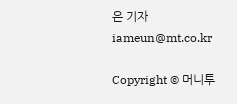은 기자 iameun@mt.co.kr

Copyright © 머니투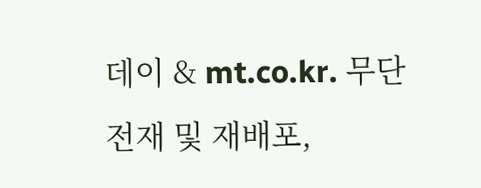데이 & mt.co.kr. 무단 전재 및 재배포,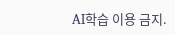AI학습 이용 금지.